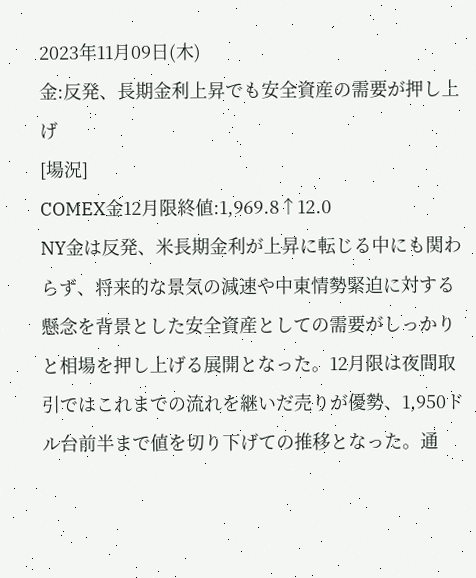2023年11月09日(木)
金:反発、長期金利上昇でも安全資産の需要が押し上げ
[場況]
COMEX金12月限終値:1,969.8↑12.0
NY金は反発、米長期金利が上昇に転じる中にも関わらず、将来的な景気の減速や中東情勢緊迫に対する懸念を背景とした安全資産としての需要がしっかりと相場を押し上げる展開となった。12月限は夜間取引ではこれまでの流れを継いだ売りが優勢、1,950ドル台前半まで値を切り下げての推移となった。通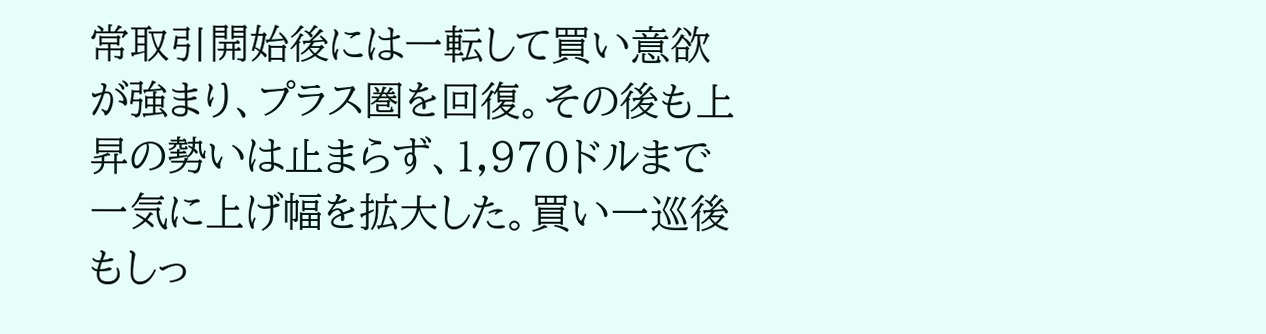常取引開始後には一転して買い意欲が強まり、プラス圏を回復。その後も上昇の勢いは止まらず、1,970ドルまで一気に上げ幅を拡大した。買い一巡後もしっ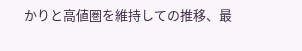かりと高値圏を維持しての推移、最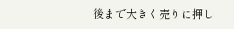後まで大きく売りに押し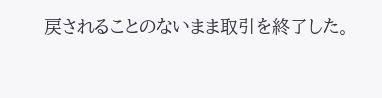戻されることのないまま取引を終了した。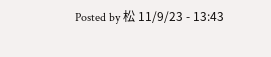Posted by 松 11/9/23 - 13:43